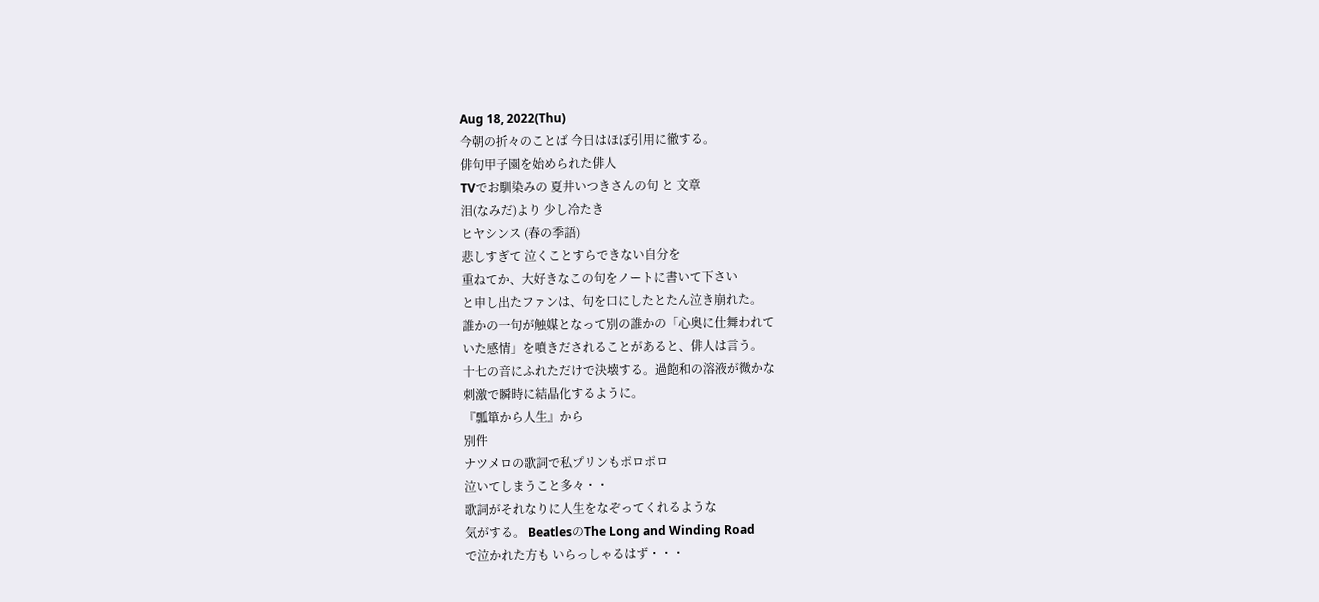Aug 18, 2022(Thu)
今朝の折々のことば 今日はほぼ引用に徹する。
俳句甲子園を始められた俳人
TVでお馴染みの 夏井いつきさんの句 と 文章
泪(なみだ)より 少し冷たき
ヒヤシンス (春の季語)
悲しすぎて 泣くことすらできない自分を
重ねてか、大好きなこの句をノートに書いて下さい
と申し出たファンは、句を口にしたとたん泣き崩れた。
誰かの一句が触媒となって別の誰かの「心奥に仕舞われて
いた感情」を噴きだされることがあると、俳人は言う。
十七の音にふれただけで決壊する。過飽和の溶液が微かな
刺激で瞬時に結晶化するように。
『瓢箪から人生』から
別件
ナツメロの歌詞で私プリンもポロポロ
泣いてしまうこと多々・・
歌詞がそれなりに人生をなぞってくれるような
気がする。 BeatlesのThe Long and Winding Road
で泣かれた方も いらっしゃるはず・・・